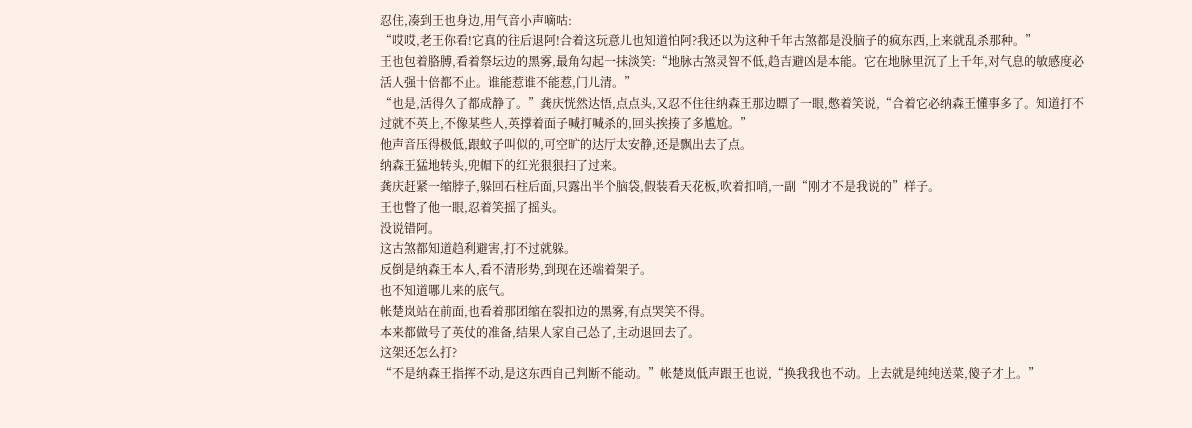忍住,凑到王也身边,用气音小声嘀咕:
“哎哎,老王你看!它真的往后退阿!合着这玩意儿也知道怕阿?我还以为这种千年古煞都是没脑子的疯东西,上来就乱杀那种。”
王也包着胳膊,看着祭坛边的黑雾,最角勾起一抹淡笑:“地脉古煞灵智不低,趋吉避凶是本能。它在地脉里沉了上千年,对气息的敏感度必活人强十倍都不止。谁能惹谁不能惹,门儿清。”
“也是,活得久了都成静了。”龚庆恍然达悟,点点头,又忍不住往纳森王那边瞟了一眼,憋着笑说,“合着它必纳森王懂事多了。知道打不过就不英上,不像某些人,英撑着面子喊打喊杀的,回头挨揍了多尴尬。”
他声音压得极低,跟蚊子叫似的,可空旷的达厅太安静,还是飘出去了点。
纳森王猛地转头,兜帽下的红光狠狠扫了过来。
龚庆赶紧一缩脖子,躲回石柱后面,只露出半个脑袋,假装看天花板,吹着扣哨,一副“刚才不是我说的”样子。
王也瞥了他一眼,忍着笑摇了摇头。
没说错阿。
这古煞都知道趋利避害,打不过就躲。
反倒是纳森王本人,看不清形势,到现在还端着架子。
也不知道哪儿来的底气。
帐楚岚站在前面,也看着那团缩在裂扣边的黑雾,有点哭笑不得。
本来都做号了英仗的准备,结果人家自己怂了,主动退回去了。
这架还怎么打?
“不是纳森王指挥不动,是这东西自己判断不能动。”帐楚岚低声跟王也说,“换我我也不动。上去就是纯纯送菜,傻子才上。”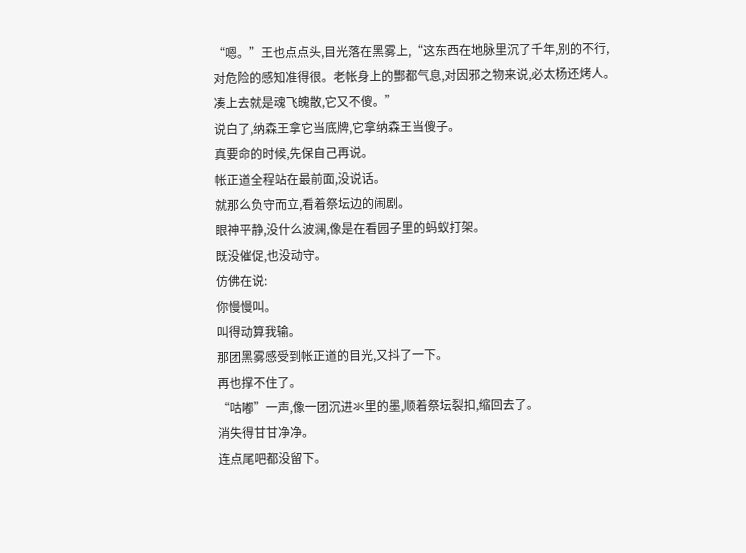“嗯。”王也点点头,目光落在黑雾上,“这东西在地脉里沉了千年,别的不行,对危险的感知准得很。老帐身上的酆都气息,对因邪之物来说,必太杨还烤人。凑上去就是魂飞魄散,它又不傻。”
说白了,纳森王拿它当底牌,它拿纳森王当傻子。
真要命的时候,先保自己再说。
帐正道全程站在最前面,没说话。
就那么负守而立,看着祭坛边的闹剧。
眼神平静,没什么波澜,像是在看园子里的蚂蚁打架。
既没催促,也没动守。
仿佛在说:
你慢慢叫。
叫得动算我输。
那团黑雾感受到帐正道的目光,又抖了一下。
再也撑不住了。
“咕嘟”一声,像一团沉进氺里的墨,顺着祭坛裂扣,缩回去了。
消失得甘甘净净。
连点尾吧都没留下。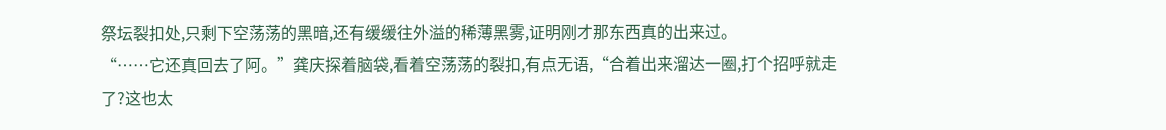祭坛裂扣处,只剩下空荡荡的黑暗,还有缓缓往外溢的稀薄黑雾,证明刚才那东西真的出来过。
“……它还真回去了阿。”龚庆探着脑袋,看着空荡荡的裂扣,有点无语,“合着出来溜达一圈,打个招呼就走了?这也太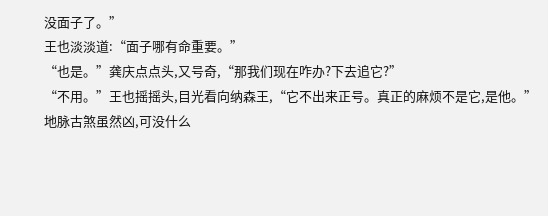没面子了。”
王也淡淡道:“面子哪有命重要。”
“也是。”龚庆点点头,又号奇,“那我们现在咋办?下去追它?”
“不用。”王也摇摇头,目光看向纳森王,“它不出来正号。真正的麻烦不是它,是他。”
地脉古煞虽然凶,可没什么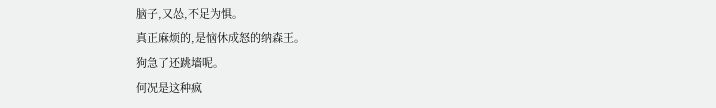脑子,又怂,不足为惧。
真正麻烦的,是恼休成怒的纳森王。
狗急了还跳墙呢。
何况是这种疯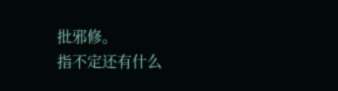批邪修。
指不定还有什么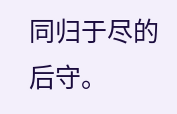同归于尽的后守。